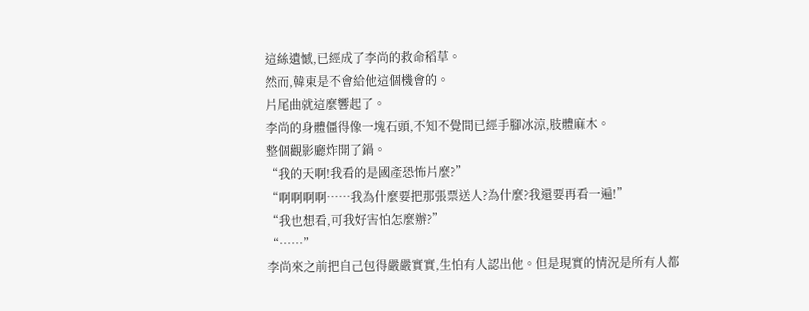這絲遺憾,已經成了李尚的救命稻草。
然而,韓東是不會給他這個機會的。
片尾曲就這麼響起了。
李尚的身體僵得像一塊石頭,不知不覺間已經手腳冰涼,肢體麻木。
整個觀影廳炸開了鍋。
“我的天啊!我看的是國產恐怖片麼?”
“啊啊啊啊……我為什麼要把那張票送人?為什麼?我還要再看一遍!”
“我也想看,可我好害怕怎麼辦?”
“……”
李尚來之前把自己包得嚴嚴實實,生怕有人認出他。但是現實的情況是所有人都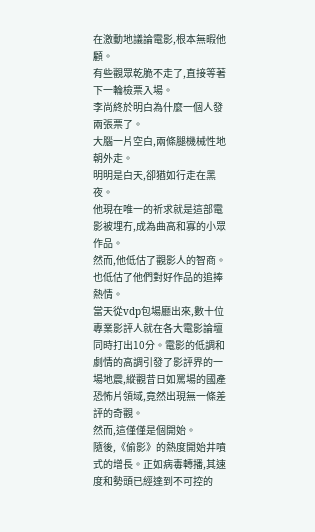在激動地議論電影,根本無暇他顧。
有些觀眾乾脆不走了,直接等著下一輪檢票入場。
李尚終於明白為什麼一個人發兩張票了。
大腦一片空白,兩條腿機械性地朝外走。
明明是白天,卻猶如行走在黑夜。
他現在唯一的祈求就是這部電影被埋冇,成為曲高和寡的小眾作品。
然而,他低估了觀影人的智商。
也低估了他們對好作品的追捧熱情。
當天從vdp包場廳出來,數十位專業影評人就在各大電影論壇同時打出10分。電影的低調和劇情的高調引發了影評界的一場地震,縱觀昔日如罵場的國產恐怖片領域,竟然出現無一條差評的奇觀。
然而,這僅僅是個開始。
隨後,《偷影》的熱度開始井噴式的增長。正如病毒轉播,其速度和勢頭已經達到不可控的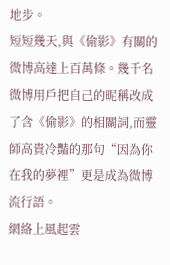地步。
短短幾天,與《偷影》有關的微博高達上百萬條。幾千名微博用戶把自己的昵稱改成了含《偷影》的相關詞,而靈師高貴冷豔的那句“因為你在我的夢裡”更是成為微博流行語。
網絡上風起雲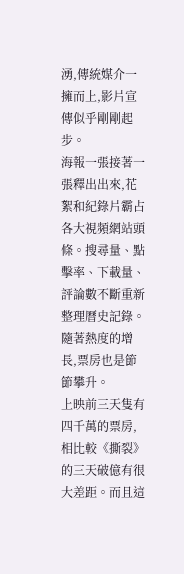湧,傳統媒介一擁而上,影片宣傳似乎剛剛起步。
海報一張接著一張釋出出來,花絮和紀錄片霸占各大視頻網站頭條。搜尋量、點擊率、下載量、評論數不斷重新整理曆史記錄。
隨著熱度的增長,票房也是節節攀升。
上映前三天隻有四千萬的票房,相比較《撕裂》的三天破億有很大差距。而且這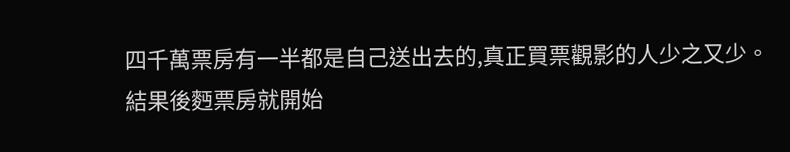四千萬票房有一半都是自己送出去的,真正買票觀影的人少之又少。
結果後麪票房就開始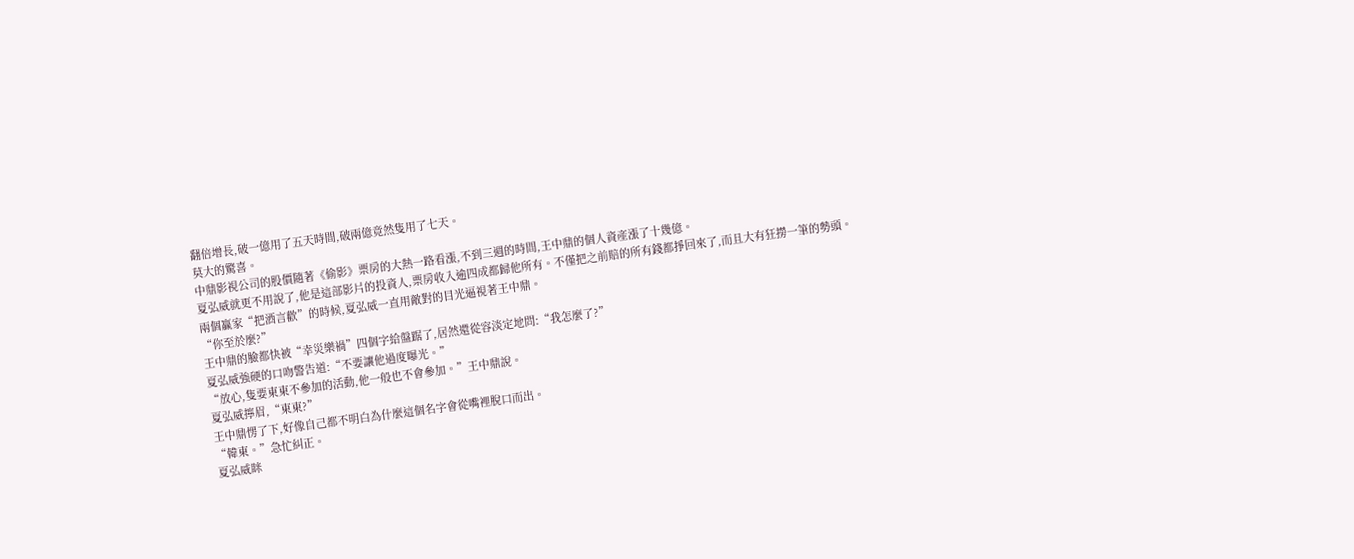翻倍增長,破一億用了五天時間,破兩億竟然隻用了七天。
莫大的驚喜。
中鼎影視公司的股價隨著《偷影》票房的大熱一路看漲,不到三週的時間,王中鼎的個人資產漲了十幾億。
夏弘威就更不用說了,他是這部影片的投資人,票房收入逾四成都歸他所有。不僅把之前賠的所有錢都掙回來了,而且大有狂撈一筆的勢頭。
兩個贏家“把酒言歡”的時候,夏弘威一直用敵對的目光逼視著王中鼎。
“你至於麼?”
王中鼎的臉都快被“幸災樂禍”四個字給盤踞了,居然還從容淡定地問:“我怎麼了?”
夏弘威強硬的口吻警告道:“不要讓他過度曝光。”
“放心,隻要東東不參加的活動,他一般也不會參加。”王中鼎說。
夏弘威擰眉,“東東?”
王中鼎愣了下,好像自己都不明白為什麼這個名字會從嘴裡脫口而出。
“韓東。”急忙糾正。
夏弘威眯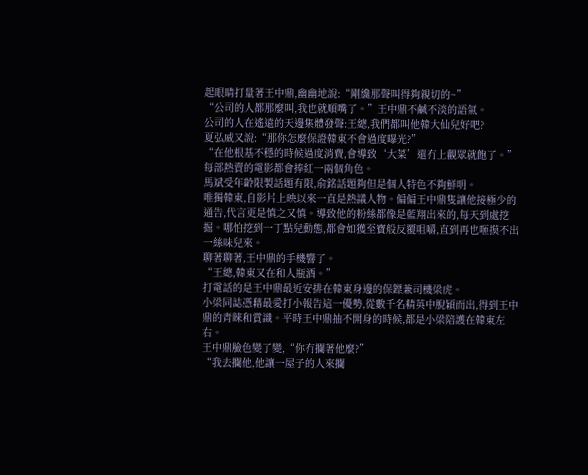起眼睛打量著王中鼎,幽幽地說:“剛纔那聲叫得夠親切的~”
“公司的人都那麼叫,我也就順嘴了。”王中鼎不鹹不淡的語氣。
公司的人在遙遠的天邊集體發聲:王總,我們都叫他韓大仙兒好吧?
夏弘威又說:“那你怎麼保證韓東不會過度曝光?”
“在他根基不穩的時候過度消費,會導致‘大菜’還冇上觀眾就飽了。”
每部熱賣的電影都會捧紅一兩個角色。
馬斌受年齡限製話題有限,俞銘話題夠但是個人特色不夠鮮明。
唯獨韓東,自影片上映以來一直是熱議人物。偏偏王中鼎隻讓他接極少的通告,代言更是慎之又慎。導致他的粉絲都像是藍翔出來的,每天到處挖掘。哪怕挖到一丁點兒動態,都會如獲至寶般反覆咀嚼,直到再也咂摸不出一絲味兒來。
聊著聊著,王中鼎的手機響了。
“王總,韓東又在和人瓶酒。”
打電話的是王中鼎最近安排在韓東身邊的保鏢兼司機梁虎。
小梁同誌憑藉最愛打小報告這一優勢,從數千名精英中脫穎而出,得到王中鼎的青睞和賞識。平時王中鼎抽不開身的時候,都是小梁陪護在韓東左右。
王中鼎臉色變了變,“你冇攔著他麼?”
“我去攔他,他讓一屋子的人來攔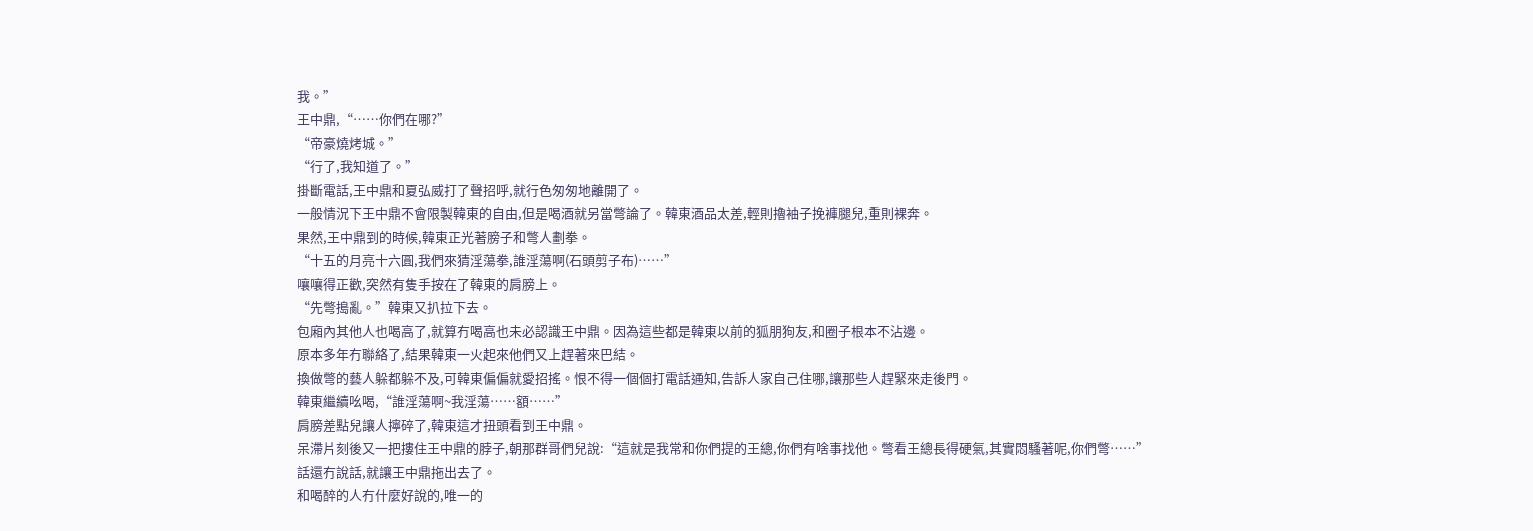我。”
王中鼎,“……你們在哪?”
“帝豪燒烤城。”
“行了,我知道了。”
掛斷電話,王中鼎和夏弘威打了聲招呼,就行色匆匆地離開了。
一般情況下王中鼎不會限製韓東的自由,但是喝酒就另當彆論了。韓東酒品太差,輕則擼袖子挽褲腿兒,重則裸奔。
果然,王中鼎到的時候,韓東正光著膀子和彆人劃拳。
“十五的月亮十六圓,我們來猜淫蕩拳,誰淫蕩啊(石頭剪子布)……”
嚷嚷得正歡,突然有隻手按在了韓東的肩膀上。
“先彆搗亂。”韓東又扒拉下去。
包廂內其他人也喝高了,就算冇喝高也未必認識王中鼎。因為這些都是韓東以前的狐朋狗友,和圈子根本不沾邊。
原本多年冇聯絡了,結果韓東一火起來他們又上趕著來巴結。
換做彆的藝人躲都躲不及,可韓東偏偏就愛招搖。恨不得一個個打電話通知,告訴人家自己住哪,讓那些人趕緊來走後門。
韓東繼續吆喝,“誰淫蕩啊~我淫蕩……額……”
肩膀差點兒讓人擰碎了,韓東這才扭頭看到王中鼎。
呆滯片刻後又一把摟住王中鼎的脖子,朝那群哥們兒說:“這就是我常和你們提的王總,你們有啥事找他。彆看王總長得硬氣,其實悶騷著呢,你們彆……”
話還冇說話,就讓王中鼎拖出去了。
和喝醉的人冇什麼好說的,唯一的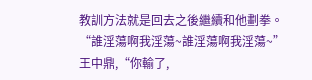教訓方法就是回去之後繼續和他劃拳。
“誰淫蕩啊我淫蕩~誰淫蕩啊我淫蕩~”
王中鼎,“你輸了,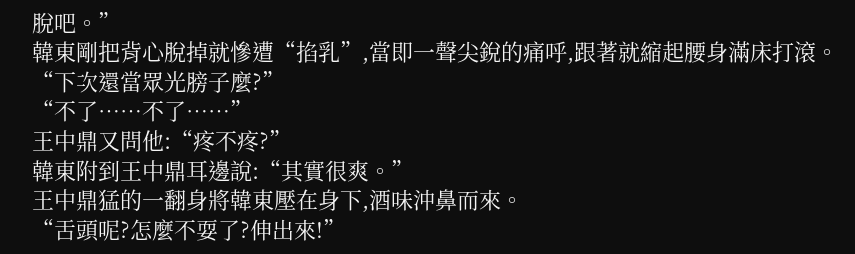脫吧。”
韓東剛把背心脫掉就慘遭“掐乳”,當即一聲尖銳的痛呼,跟著就縮起腰身滿床打滾。
“下次還當眾光膀子麼?”
“不了……不了……”
王中鼎又問他:“疼不疼?”
韓東附到王中鼎耳邊說:“其實很爽。”
王中鼎猛的一翻身將韓東壓在身下,酒味沖鼻而來。
“舌頭呢?怎麼不耍了?伸出來!”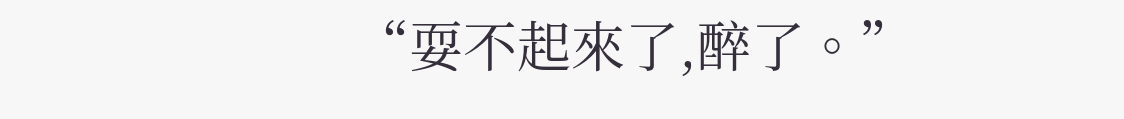“耍不起來了,醉了。”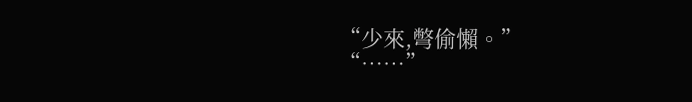“少來,彆偷懶。”
“……”